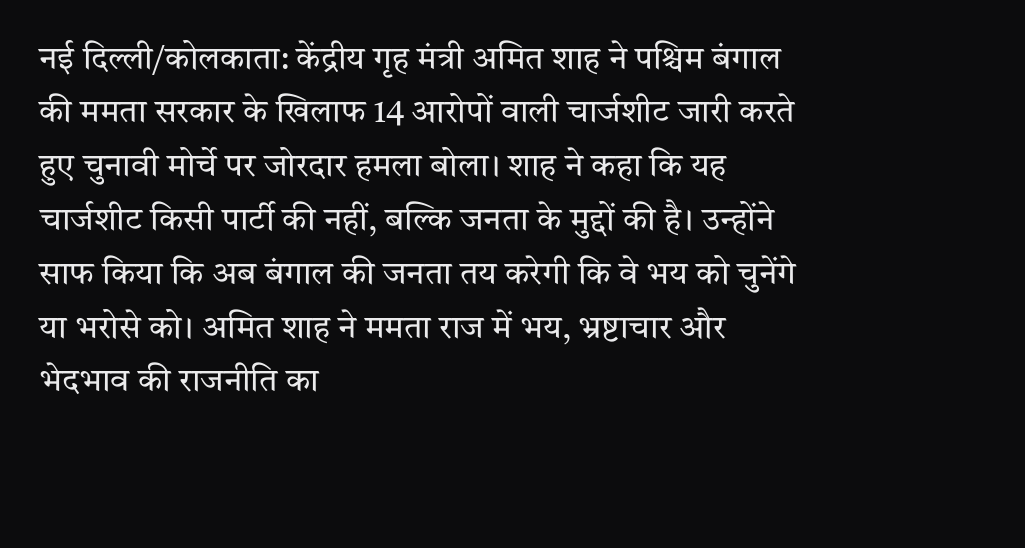नई दिल्ली/कोलकाता: केंद्रीय गृह मंत्री अमित शाह ने पश्चिम बंगाल की ममता सरकार के खिलाफ 14 आरोपों वाली चार्जशीट जारी करते हुए चुनावी मोर्चे पर जोरदार हमला बोला। शाह ने कहा कि यह चार्जशीट किसी पार्टी की नहीं, बल्कि जनता के मुद्दों की है। उन्होंने साफ किया कि अब बंगाल की जनता तय करेगी कि वे भय को चुनेंगे या भरोसे को। अमित शाह ने ममता राज में भय, भ्रष्टाचार और भेदभाव की राजनीति का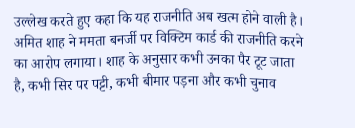उल्लेख करते हुए कहा कि यह राजनीति अब खत्म होने वाली है।
अमित शाह ने ममता बनर्जी पर विक्टिम कार्ड की राजनीति करने का आरोप लगाया। शाह के अनुसार कभी उनका पैर टूट जाता है, कभी सिर पर पट्टी, कभी बीमार पड़ना और कभी चुनाव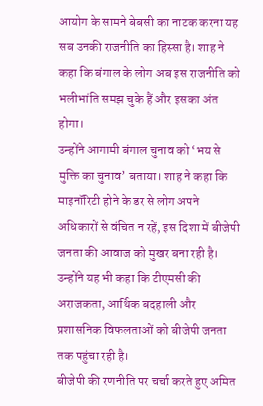आयोग के सामने बेबसी का नाटक करना यह सब उनकी राजनीति का हिस्सा है। शाह ने कहा कि बंगाल के लोग अब इस राजनीति को भलीभांति समझ चुके हैं और इसका अंत होगा।
उन्होंने आगामी बंगाल चुनाव को ‘भय से मुक्ति का चुनाव’ बताया। शाह ने कहा कि माइनॉरिटी होने के डर से लोग अपने अधिकारों से वंचित न रहें, इस दिशा में बीजेपी जनता की आवाज को मुखर बना रही है। उन्होंने यह भी कहा कि टीएमसी की अराजकता, आर्थिक बदहाली और प्रशासनिक विफलताओं को बीजेपी जनता तक पहुंचा रही है।
बीजेपी की रणनीति पर चर्चा करते हुए अमित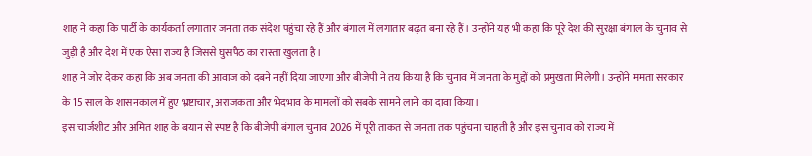शाह ने कहा कि पार्टी के कार्यकर्ता लगातार जनता तक संदेश पहुंचा रहे हैं और बंगाल में लगातार बढ़त बना रहे हैं। उन्होंने यह भी कहा कि पूरे देश की सुरक्षा बंगाल के चुनाव से जुड़ी है और देश में एक ऐसा राज्य है जिससे घुसपैठ का रास्ता खुलता है।
शाह ने जोर देकर कहा कि अब जनता की आवाज को दबने नहीं दिया जाएगा और बीजेपी ने तय किया है कि चुनाव में जनता के मुद्दों को प्रमुखता मिलेगी। उन्होंने ममता सरकार के 15 साल के शासनकाल में हुए भ्रष्टाचार, अराजकता और भेदभाव के मामलों को सबके सामने लाने का दावा किया।
इस चार्जशीट और अमित शाह के बयान से स्पष्ट है कि बीजेपी बंगाल चुनाव 2026 में पूरी ताकत से जनता तक पहुंचना चाहती है और इस चुनाव को राज्य में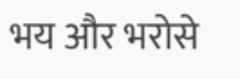भय और भरोसे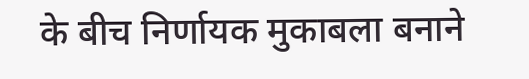के बीच निर्णायक मुकाबला बनाने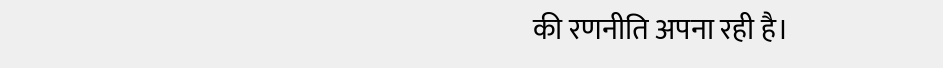की रणनीति अपना रही है।